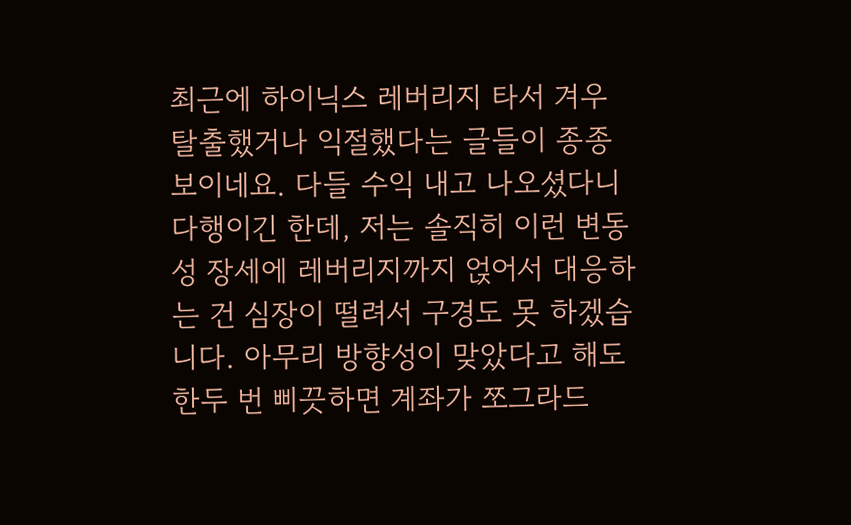최근에 하이닉스 레버리지 타서 겨우 탈출했거나 익절했다는 글들이 종종 보이네요. 다들 수익 내고 나오셨다니 다행이긴 한데, 저는 솔직히 이런 변동성 장세에 레버리지까지 얹어서 대응하는 건 심장이 떨려서 구경도 못 하겠습니다. 아무리 방향성이 맞았다고 해도 한두 번 삐끗하면 계좌가 쪼그라드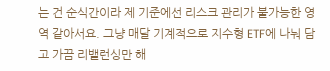는 건 순식간이라 제 기준에선 리스크 관리가 불가능한 영역 같아서요. 그냥 매달 기계적으로 지수형 ETF에 나눠 담고 가끔 리밸런싱만 해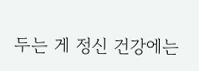두는 게 정신 건강에는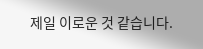제일 이로운 것 같습니다.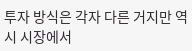투자 방식은 각자 다른 거지만 역시 시장에서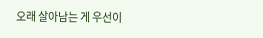오래 살아남는 게 우선이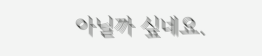아닐까 싶네요.